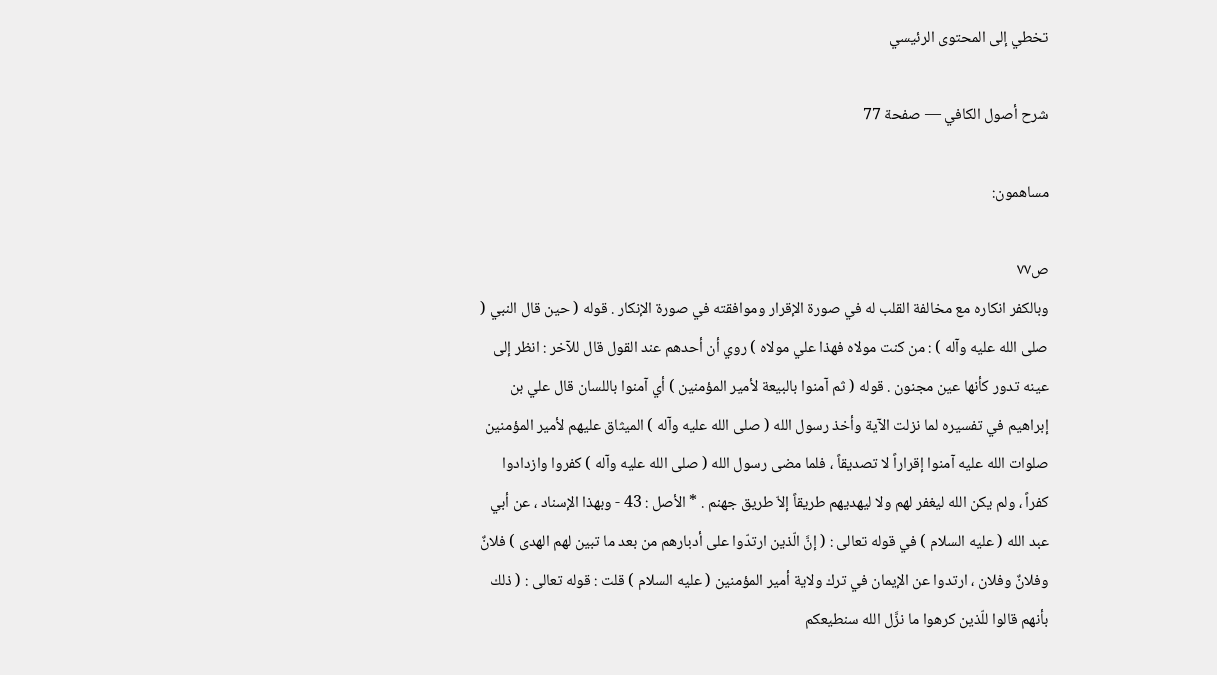تخطي إلى المحتوى الرئيسي

شرح أصول الكافي — صفحة 77

مساهمون:

ص٧٧
وبالكفر انكاره مع مخالفة القلب له في صورة الإقرار وموافقته في صورة الإنكار . قوله ( حين قال النبي ( صلى الله عليه وآله ) : من كنت مولاه فهذا علي مولاه ) روي أن أحدهم عند القول قال للآخر : انظر إلى عينه تدور كأنها عين مجنون . قوله ( ثم آمنوا بالبيعة لأمير المؤمنين ) أي آمنوا باللسان قال علي بن إبراهيم في تفسيره لما نزلت الآية وأخذ رسول الله ( صلى الله عليه وآله ) الميثاق عليهم لأمير المؤمنين صلوات الله عليه آمنوا إقراراً لا تصديقاً ، فلما مضى رسول الله ( صلى الله عليه وآله ) كفروا وازدادوا كفراً ، ولم يكن الله ليغفر لهم ولا ليهديهم طريقاً إلاّ طريق جهنم . * الأصل : 43 - وبهذا الإسناد ، عن أبي عبد الله ( عليه السلام ) في قوله تعالى : ( إنَّ الّذين ارتدّوا على أدبارهم من بعد ما تبين لهم الهدى ) فلانٌ وفلانٌ وفلان ، ارتدوا عن الإيمان في ترك ولاية أمير المؤمنين ( عليه السلام ) قلت : قوله تعالى : ( ذلك بأنهم قالوا للّذين كرهوا ما نزَّل الله سنطيعكم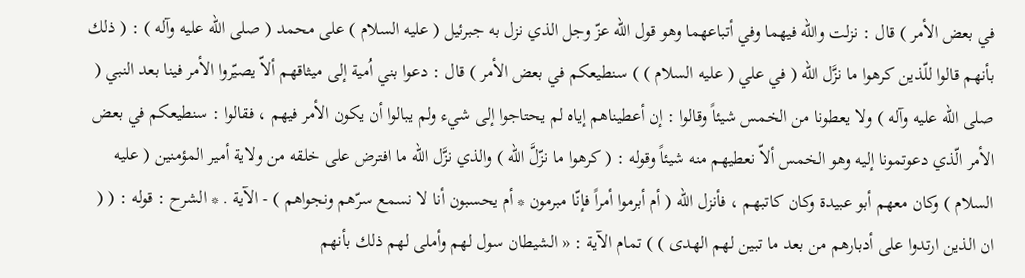في بعض الأمر ) قال : نزلت والله فيهما وفي أتباعهما وهو قول الله عزّ وجل الذي نزل به جبرئيل ( عليه السلام ) على محمد ( صلى الله عليه وآله ) : ( ذلك بأنهم قالوا للّذين كرهوا ما نزَّل الله ( في علي ( عليه السلام ) ) سنطيعكم في بعض الأمر ) قال : دعوا بني اُمية إلى ميثاقهم ألاّ يصيّروا الأمر فينا بعد النبي ( صلى الله عليه وآله ) ولا يعطونا من الخمس شيئاً وقالوا : إن أعطيناهم إياه لم يحتاجوا إلى شيء ولم يبالوا أن يكون الأمر فيهم ، فقالوا : سنطيعكم في بعض الأمر الّذي دعوتمونا إليه وهو الخمس ألاّ نعطيهم منه شيئاً وقوله : ( كرهوا ما نزّلَّ الله ) والذي نزَّل الله ما افترض على خلقه من ولاية أمير المؤمنين ( عليه السلام ) وكان معهم أبو عبيدة وكان كاتبهم ، فأنزل الله ( أم أبرموا أمراً فإنّا مبرمون * أم يحسبون أنا لا نسمع سرّهم ونجواهم ) - الآية . * الشرح : قوله : ( ( ان الذين ارتدوا على أدبارهم من بعد ما تبين لهم الهدى ) ) تمام الآية : « الشيطان سول لهم وأملى لهم ذلك بأنهم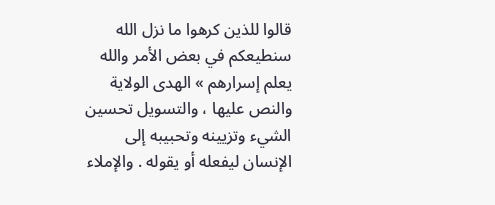قالوا للذين كرهوا ما نزل الله سنطيعكم في بعض الأمر والله يعلم إسرارهم » الهدى الولاية والنص عليها ، والتسويل تحسين الشيء وتزيينه وتحبيبه إلى الإنسان ليفعله أو يقوله . والإملاء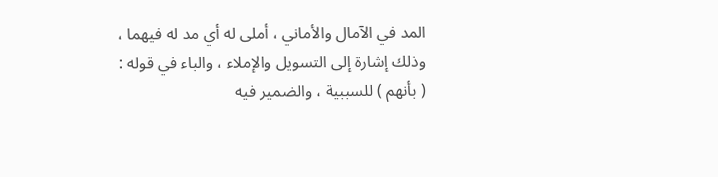المد في الآمال والأماني ، أملى له أي مد له فيهما ، وذلك إشارة إلى التسويل والإملاء ، والباء في قوله : ( بأنهم ) للسببية ، والضمير فيه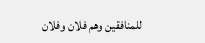للمنافقين وهم فلان وفلان